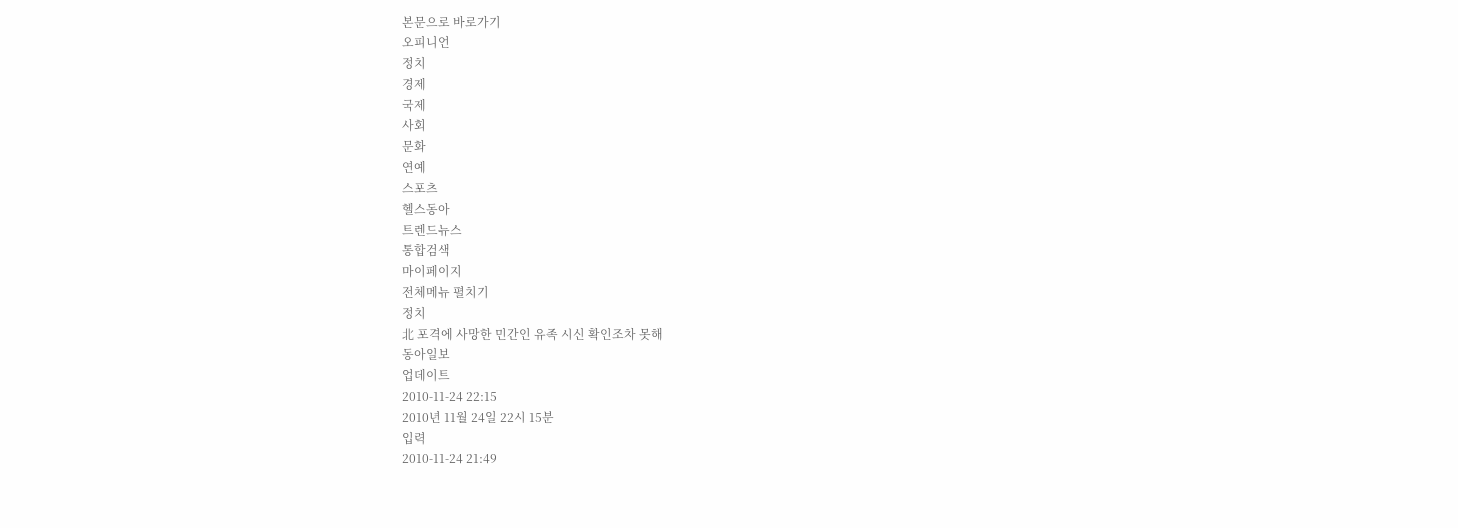본문으로 바로가기
오피니언
정치
경제
국제
사회
문화
연예
스포츠
헬스동아
트렌드뉴스
통합검색
마이페이지
전체메뉴 펼치기
정치
北 포격에 사망한 민간인 유족 시신 확인조차 못해
동아일보
업데이트
2010-11-24 22:15
2010년 11월 24일 22시 15분
입력
2010-11-24 21:49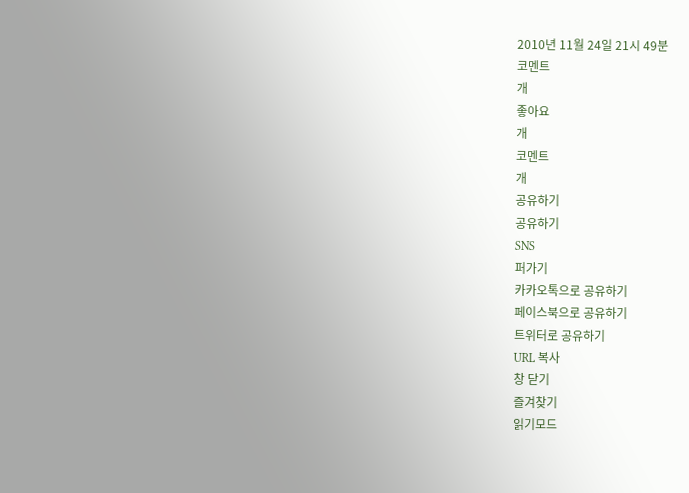2010년 11월 24일 21시 49분
코멘트
개
좋아요
개
코멘트
개
공유하기
공유하기
SNS
퍼가기
카카오톡으로 공유하기
페이스북으로 공유하기
트위터로 공유하기
URL 복사
창 닫기
즐겨찾기
읽기모드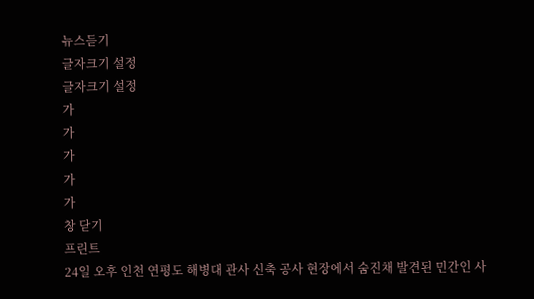뉴스듣기
글자크기 설정
글자크기 설정
가
가
가
가
가
창 닫기
프린트
24일 오후 인천 연평도 해병대 관사 신축 공사 현장에서 숨진채 발견된 민간인 사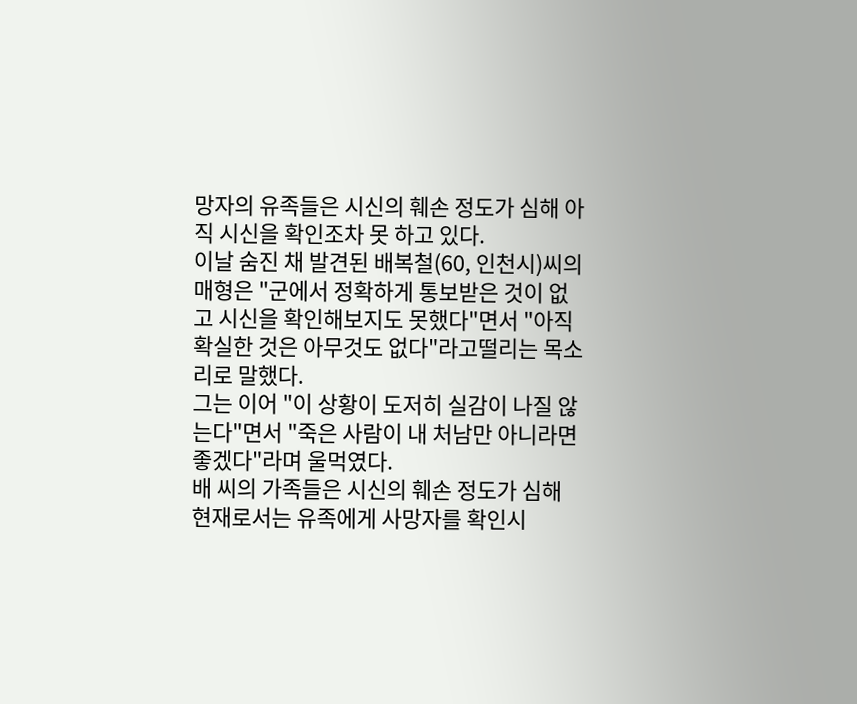망자의 유족들은 시신의 훼손 정도가 심해 아직 시신을 확인조차 못 하고 있다.
이날 숨진 채 발견된 배복철(60, 인천시)씨의 매형은 "군에서 정확하게 통보받은 것이 없고 시신을 확인해보지도 못했다"면서 "아직 확실한 것은 아무것도 없다"라고떨리는 목소리로 말했다.
그는 이어 "이 상황이 도저히 실감이 나질 않는다"면서 "죽은 사람이 내 처남만 아니라면 좋겠다"라며 울먹였다.
배 씨의 가족들은 시신의 훼손 정도가 심해 현재로서는 유족에게 사망자를 확인시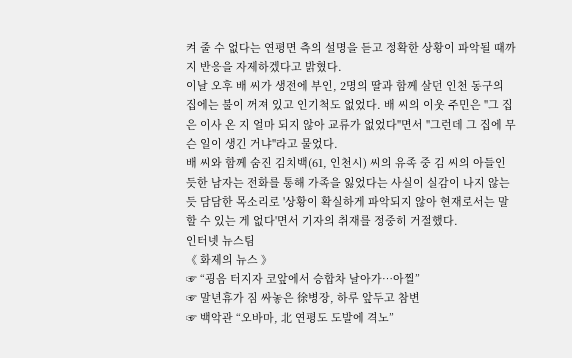켜 줄 수 없다는 연평면 측의 설명을 듣고 정확한 상황이 파악될 때까지 반응을 자제하겠다고 밝혔다.
이날 오후 배 씨가 생전에 부인, 2명의 딸과 함께 살던 인천 동구의 집에는 불이 꺼져 있고 인기척도 없었다. 배 씨의 이웃 주민은 "그 집은 이사 온 지 얼마 되지 않아 교류가 없었다"면서 "그런데 그 집에 무슨 일이 생긴 거냐"라고 물었다.
배 씨와 함께 숨진 김치백(61, 인천시) 씨의 유족 중 김 씨의 아들인 듯한 남자는 전화를 통해 가족을 잃었다는 사실이 실감이 나지 않는 듯 담담한 목소리로 '상황이 확실하게 파악되지 않아 현재로서는 말할 수 있는 게 없다'면서 기자의 취재를 정중히 거절했다.
인터넷 뉴스팀
《 화제의 뉴스 》
☞ “굉음 터지자 코앞에서 승합차 날아가…아찔”
☞ 말년휴가 짐 싸놓은 徐병장, 하루 앞두고 참변
☞ 백악관 “오바마, 北 연평도 도발에 격노”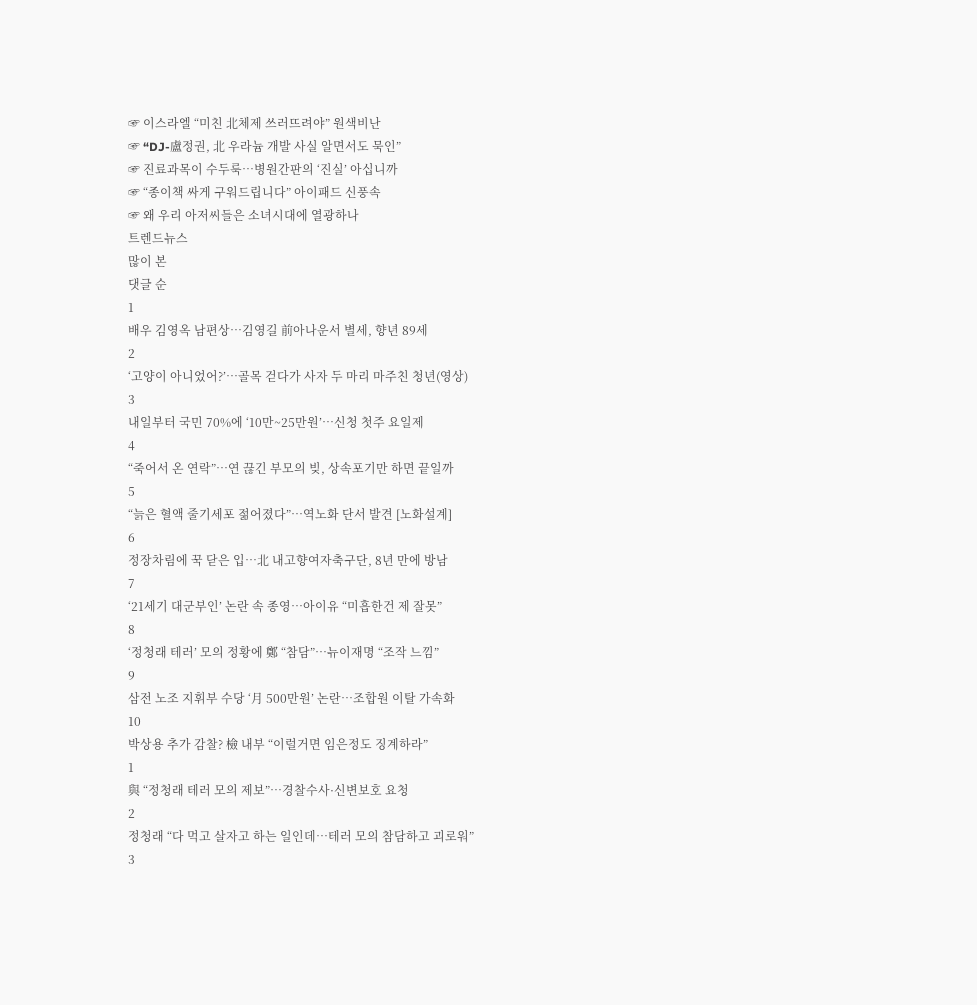☞ 이스라엘 “미친 北체제 쓰러뜨려야” 원색비난
☞ “DJ-盧정권, 北 우라늄 개발 사실 알면서도 묵인”
☞ 진료과목이 수두룩…병원간판의 ‘진실’ 아십니까
☞ “종이책 싸게 구워드립니다” 아이패드 신풍속
☞ 왜 우리 아저씨들은 소녀시대에 열광하나
트렌드뉴스
많이 본
댓글 순
1
배우 김영옥 남편상…김영길 前아나운서 별세, 향년 89세
2
‘고양이 아니었어?’…골목 걷다가 사자 두 마리 마주친 청년(영상)
3
내일부터 국민 70%에 ‘10만~25만원’…신청 첫주 요일제
4
“죽어서 온 연락”…연 끊긴 부모의 빚, 상속포기만 하면 끝일까
5
“늙은 혈액 줄기세포 젊어졌다”…역노화 단서 발견 [노화설계]
6
정장차림에 꾹 닫은 입…北 내고향여자축구단, 8년 만에 방남
7
‘21세기 대군부인’ 논란 속 종영…아이유 “미흡한건 제 잘못”
8
‘정청래 테러’ 모의 정황에 鄭 “참담”…뉴이재명 “조작 느낌”
9
삼전 노조 지휘부 수당 ‘月 500만원’ 논란…조합원 이탈 가속화
10
박상용 추가 감찰? 檢 내부 “이럴거면 임은정도 징계하라”
1
與 “정청래 테러 모의 제보”…경찰수사·신변보호 요청
2
정청래 “다 먹고 살자고 하는 일인데…테러 모의 참담하고 괴로워”
3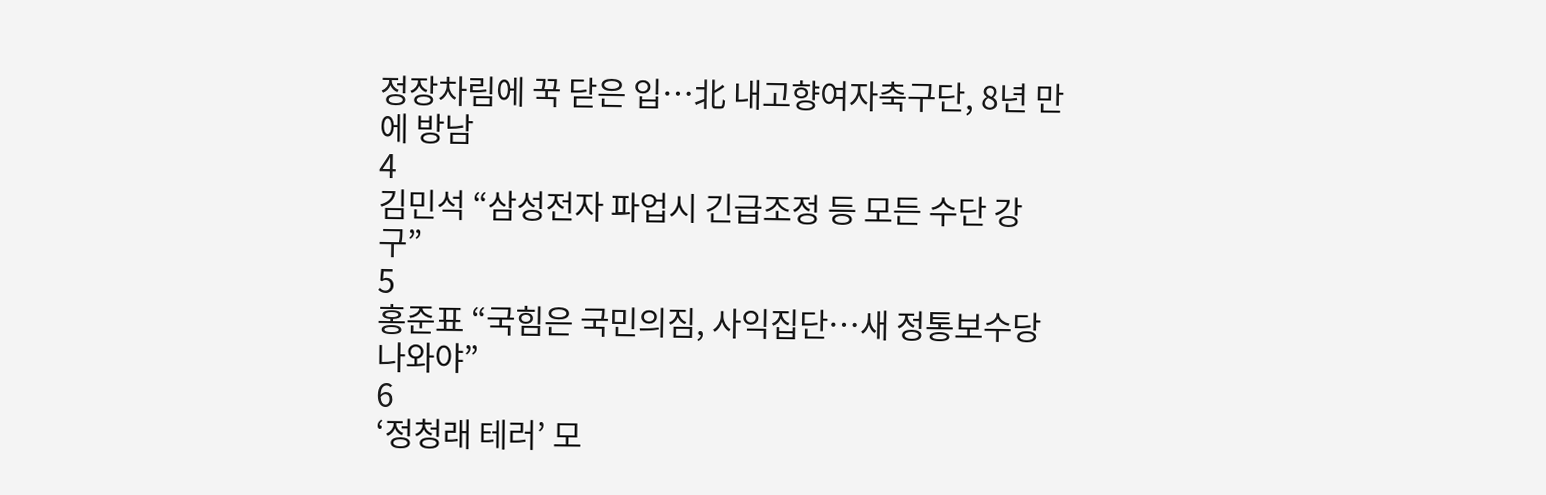정장차림에 꾹 닫은 입…北 내고향여자축구단, 8년 만에 방남
4
김민석 “삼성전자 파업시 긴급조정 등 모든 수단 강구”
5
홍준표 “국힘은 국민의짐, 사익집단…새 정통보수당 나와야”
6
‘정청래 테러’ 모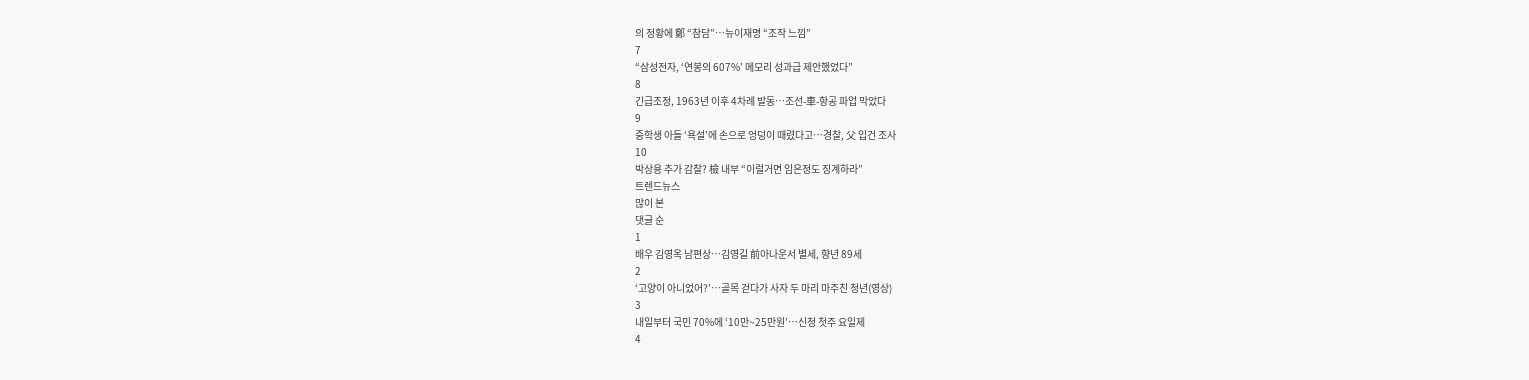의 정황에 鄭 “참담”…뉴이재명 “조작 느낌”
7
“삼성전자, ‘연봉의 607%’ 메모리 성과급 제안했었다”
8
긴급조정, 1963년 이후 4차례 발동…조선-車-항공 파업 막았다
9
중학생 아들 ‘욕설’에 손으로 엉덩이 때렸다고…경찰, 父 입건 조사
10
박상용 추가 감찰? 檢 내부 “이럴거면 임은정도 징계하라”
트렌드뉴스
많이 본
댓글 순
1
배우 김영옥 남편상…김영길 前아나운서 별세, 향년 89세
2
‘고양이 아니었어?’…골목 걷다가 사자 두 마리 마주친 청년(영상)
3
내일부터 국민 70%에 ‘10만~25만원’…신청 첫주 요일제
4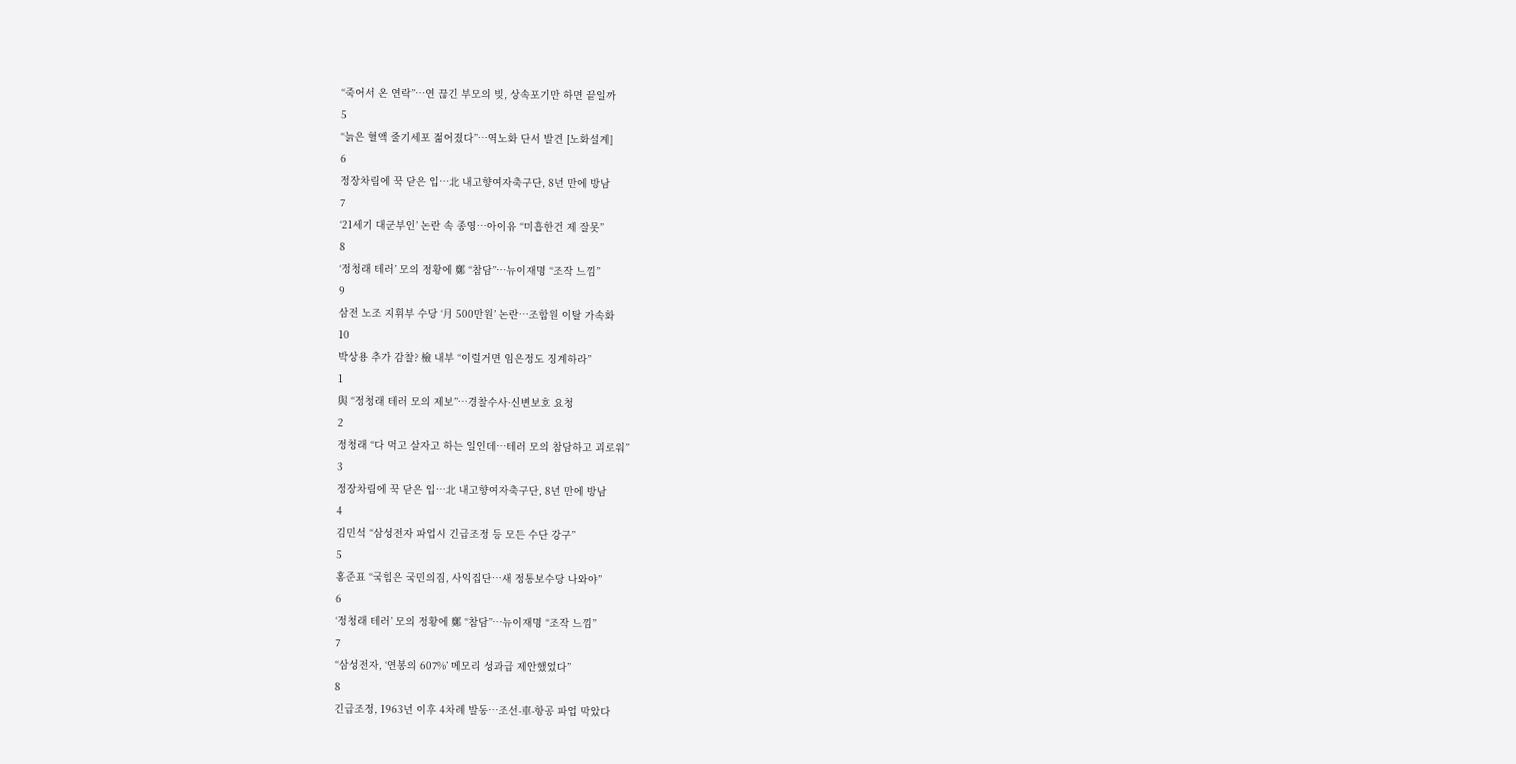“죽어서 온 연락”…연 끊긴 부모의 빚, 상속포기만 하면 끝일까
5
“늙은 혈액 줄기세포 젊어졌다”…역노화 단서 발견 [노화설계]
6
정장차림에 꾹 닫은 입…北 내고향여자축구단, 8년 만에 방남
7
‘21세기 대군부인’ 논란 속 종영…아이유 “미흡한건 제 잘못”
8
‘정청래 테러’ 모의 정황에 鄭 “참담”…뉴이재명 “조작 느낌”
9
삼전 노조 지휘부 수당 ‘月 500만원’ 논란…조합원 이탈 가속화
10
박상용 추가 감찰? 檢 내부 “이럴거면 임은정도 징계하라”
1
與 “정청래 테러 모의 제보”…경찰수사·신변보호 요청
2
정청래 “다 먹고 살자고 하는 일인데…테러 모의 참담하고 괴로워”
3
정장차림에 꾹 닫은 입…北 내고향여자축구단, 8년 만에 방남
4
김민석 “삼성전자 파업시 긴급조정 등 모든 수단 강구”
5
홍준표 “국힘은 국민의짐, 사익집단…새 정통보수당 나와야”
6
‘정청래 테러’ 모의 정황에 鄭 “참담”…뉴이재명 “조작 느낌”
7
“삼성전자, ‘연봉의 607%’ 메모리 성과급 제안했었다”
8
긴급조정, 1963년 이후 4차례 발동…조선-車-항공 파업 막았다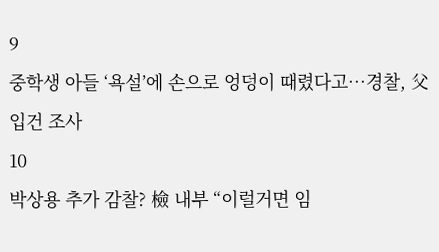9
중학생 아들 ‘욕설’에 손으로 엉덩이 때렸다고…경찰, 父 입건 조사
10
박상용 추가 감찰? 檢 내부 “이럴거면 임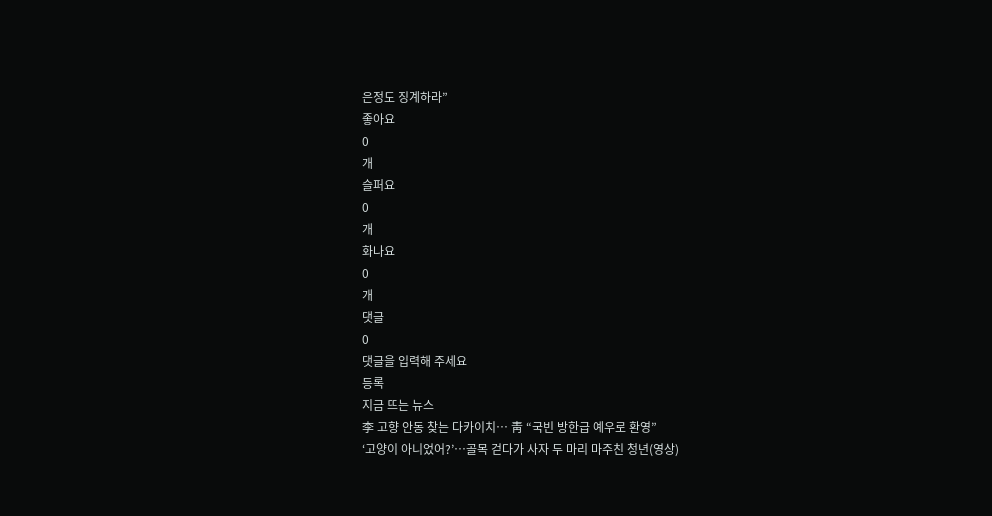은정도 징계하라”
좋아요
0
개
슬퍼요
0
개
화나요
0
개
댓글
0
댓글을 입력해 주세요
등록
지금 뜨는 뉴스
李 고향 안동 찾는 다카이치… 靑 “국빈 방한급 예우로 환영”
‘고양이 아니었어?’…골목 걷다가 사자 두 마리 마주친 청년(영상)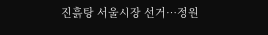진흙탕 서울시장 선거…정원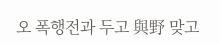오 폭행전과 두고 與野 맞고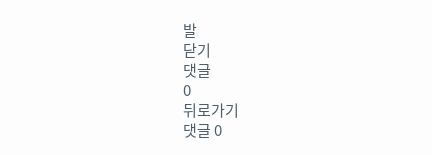발
닫기
댓글
0
뒤로가기
댓글 0